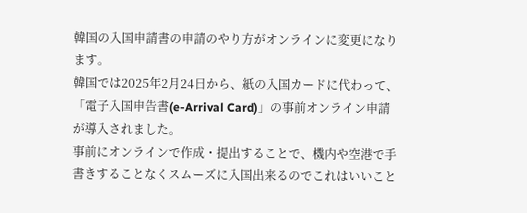韓国の入国申請書の申請のやり方がオンラインに変更になります。
韓国では2025年2月24日から、紙の入国カードに代わって、「電子入国申告書(e-Arrival Card)」の事前オンライン申請が導入されました。
事前にオンラインで作成・提出することで、機内や空港で手書きすることなくスムーズに入国出来るのでこれはいいこと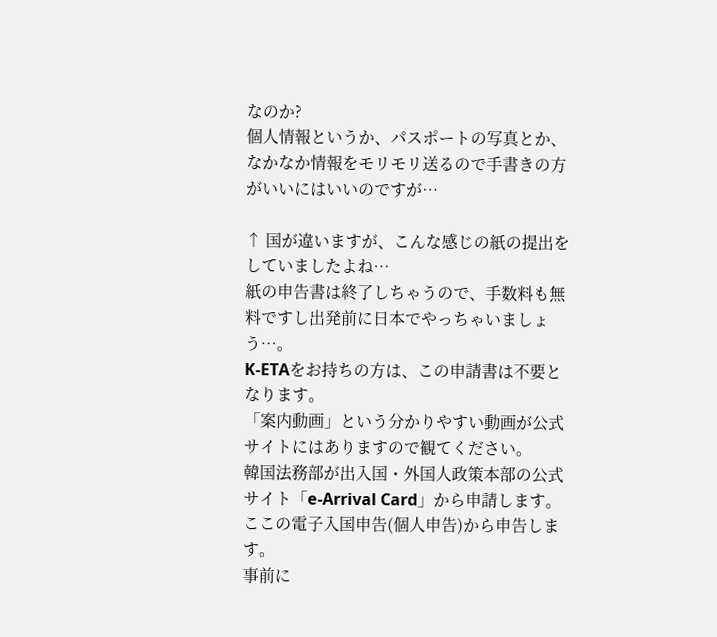なのか?
個人情報というか、パスポートの写真とか、なかなか情報をモリモリ送るので手書きの方がいいにはいいのですが…

↑ 国が違いますが、こんな感じの紙の提出をしていましたよね…
紙の申告書は終了しちゃうので、手数料も無料ですし出発前に日本でやっちゃいましょう…。
K-ETAをお持ちの方は、この申請書は不要となります。
「案内動画」という分かりやすい動画が公式サイトにはありますので観てください。
韓国法務部が出入国・外国人政策本部の公式サイト「e-Arrival Card」から申請します。
ここの電子入国申告(個人申告)から申告します。
事前に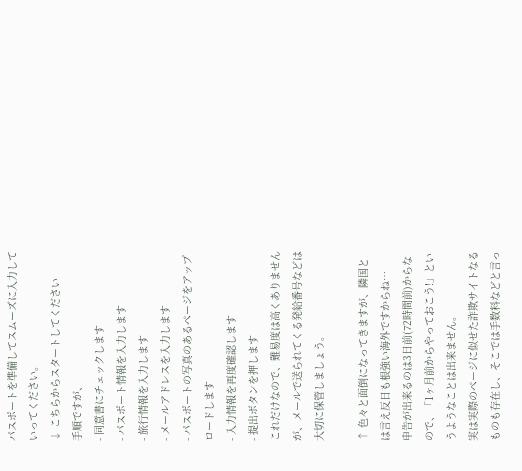パスポートを準備してスムーズに入力していってください。
↓ こちらからスタートしてください
手順ですが、
- 同意書にチェックします
- パスポート情報を入力します
- 旅行情報を入力します
- メールアドレスを入力します
- パスポートの写真のあるページをアップロードします
- 入力情報を再度確認します
- 提出ボタンを押します
これだけなので、難易度は高くありませんが、メールで送られてくる発給番号などは大切に保管しましょう。

↑ 色々と面倒になってきますが、隣国とは言え反日も根強い海外ですからね…
申告が出来るのは3日前(72時間前)からなので、「1ヶ月前からやっておこう!」というようなことは出来ません。
実は実際のページに似せた詐欺サイトなるものも存在し、そこでは手数料などと言っ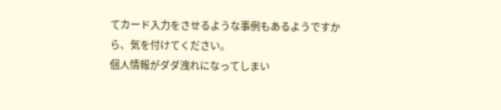てカード入力をさせるような事例もあるようですから、気を付けてください。
個人情報がダダ洩れになってしまい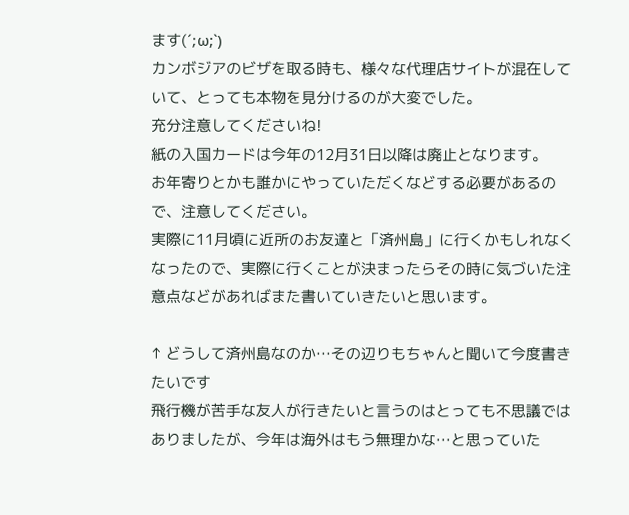ます(´;ω;`)
カンボジアのビザを取る時も、様々な代理店サイトが混在していて、とっても本物を見分けるのが大変でした。
充分注意してくださいね!
紙の入国カードは今年の12月31日以降は廃止となります。
お年寄りとかも誰かにやっていただくなどする必要があるので、注意してください。
実際に11月頃に近所のお友達と「済州島」に行くかもしれなくなったので、実際に行くことが決まったらその時に気づいた注意点などがあればまた書いていきたいと思います。

↑ どうして済州島なのか…その辺りもちゃんと聞いて今度書きたいです
飛行機が苦手な友人が行きたいと言うのはとっても不思議ではありましたが、今年は海外はもう無理かな…と思っていた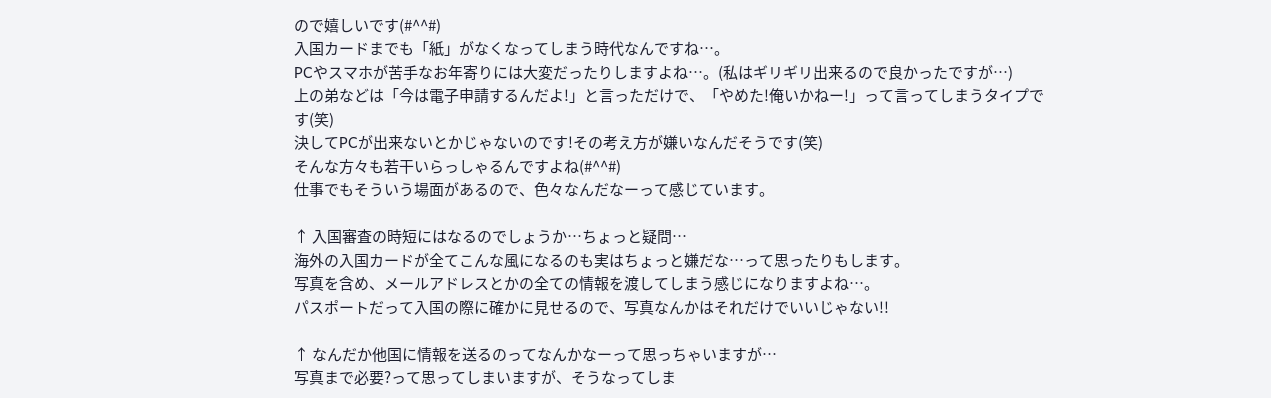ので嬉しいです(#^^#)
入国カードまでも「紙」がなくなってしまう時代なんですね…。
PCやスマホが苦手なお年寄りには大変だったりしますよね…。(私はギリギリ出来るので良かったですが…)
上の弟などは「今は電子申請するんだよ!」と言っただけで、「やめた!俺いかねー!」って言ってしまうタイプです(笑)
決してPCが出来ないとかじゃないのです!その考え方が嫌いなんだそうです(笑)
そんな方々も若干いらっしゃるんですよね(#^^#)
仕事でもそういう場面があるので、色々なんだなーって感じています。

↑ 入国審査の時短にはなるのでしょうか…ちょっと疑問…
海外の入国カードが全てこんな風になるのも実はちょっと嫌だな…って思ったりもします。
写真を含め、メールアドレスとかの全ての情報を渡してしまう感じになりますよね…。
パスポートだって入国の際に確かに見せるので、写真なんかはそれだけでいいじゃない!!

↑ なんだか他国に情報を送るのってなんかなーって思っちゃいますが…
写真まで必要?って思ってしまいますが、そうなってしま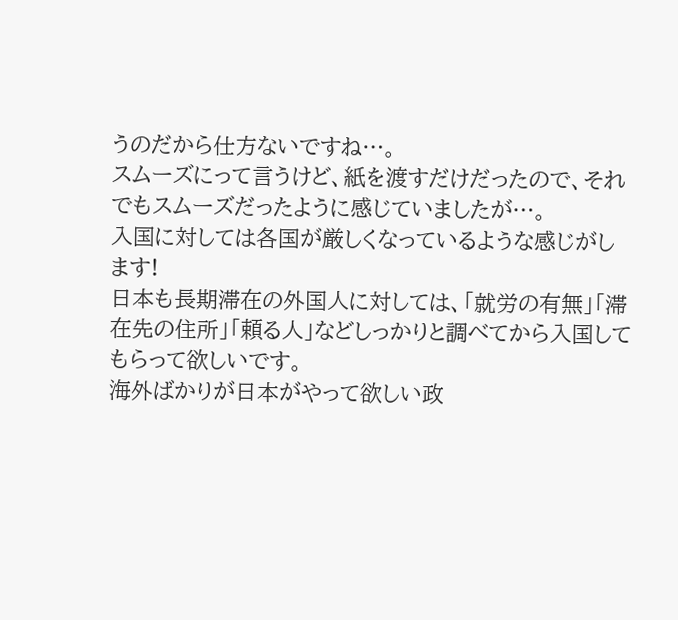うのだから仕方ないですね…。
スムーズにって言うけど、紙を渡すだけだったので、それでもスムーズだったように感じていましたが…。
入国に対しては各国が厳しくなっているような感じがします!
日本も長期滞在の外国人に対しては、「就労の有無」「滞在先の住所」「頼る人」などしっかりと調べてから入国してもらって欲しいです。
海外ばかりが日本がやって欲しい政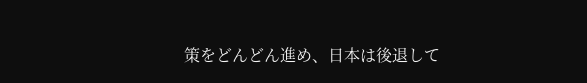策をどんどん進め、日本は後退して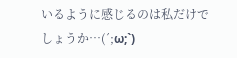いるように感じるのは私だけでしょうか…(´;ω;`)